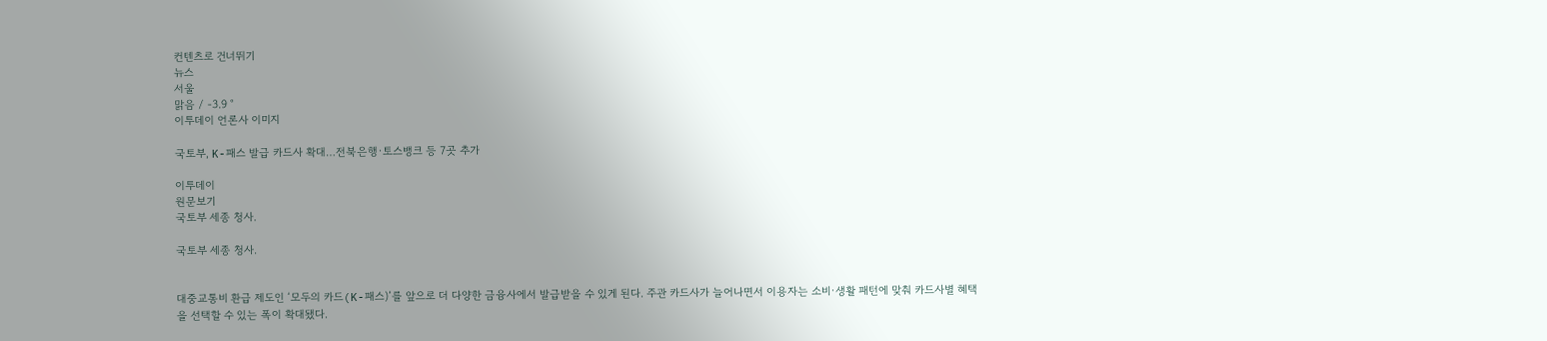컨텐츠로 건너뛰기
뉴스
서울
맑음 / -3.9 °
이투데이 언론사 이미지

국토부, K-패스 발급 카드사 확대…전북은행·토스뱅크 등 7곳 추가

이투데이
원문보기
국토부 세종 청사.

국토부 세종 청사.


대중교통비 환급 제도인 ‘모두의 카드(K-패스)’를 앞으로 더 다양한 금융사에서 발급받을 수 있게 된다. 주관 카드사가 늘어나면서 이용자는 소비·생활 패턴에 맞춰 카드사별 혜택을 선택할 수 있는 폭이 확대됐다.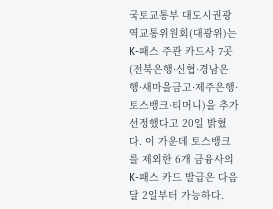국토교통부 대도시권광역교통위원회(대광위)는 K-패스 주관 카드사 7곳(전북은행·신협·경남은행·새마을금고·제주은행·토스뱅크·티머니)을 추가 선정했다고 20일 밝혔다. 이 가운데 토스뱅크를 제외한 6개 금융사의 K-패스 카드 발급은 다음 달 2일부터 가능하다.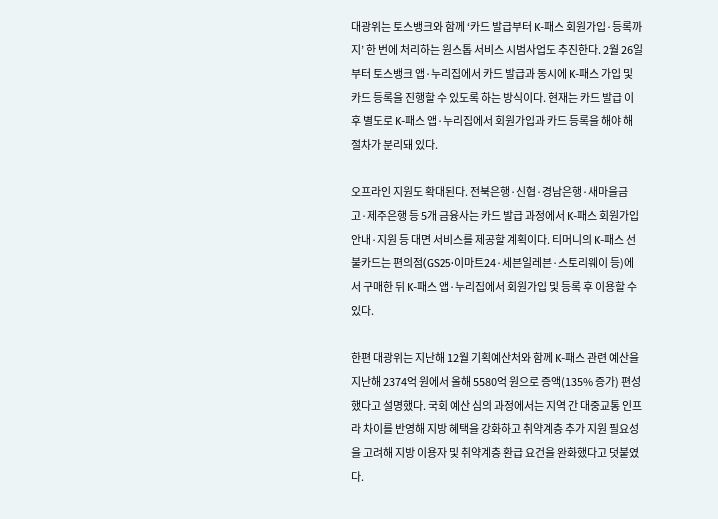대광위는 토스뱅크와 함께 ‘카드 발급부터 K-패스 회원가입·등록까지’ 한 번에 처리하는 원스톱 서비스 시범사업도 추진한다. 2월 26일부터 토스뱅크 앱·누리집에서 카드 발급과 동시에 K-패스 가입 및 카드 등록을 진행할 수 있도록 하는 방식이다. 현재는 카드 발급 이후 별도로 K-패스 앱·누리집에서 회원가입과 카드 등록을 해야 해 절차가 분리돼 있다.

오프라인 지원도 확대된다. 전북은행·신협·경남은행·새마을금고·제주은행 등 5개 금융사는 카드 발급 과정에서 K-패스 회원가입 안내·지원 등 대면 서비스를 제공할 계획이다. 티머니의 K-패스 선불카드는 편의점(GS25·이마트24·세븐일레븐·스토리웨이 등)에서 구매한 뒤 K-패스 앱·누리집에서 회원가입 및 등록 후 이용할 수 있다.

한편 대광위는 지난해 12월 기획예산처와 함께 K-패스 관련 예산을 지난해 2374억 원에서 올해 5580억 원으로 증액(135% 증가) 편성했다고 설명했다. 국회 예산 심의 과정에서는 지역 간 대중교통 인프라 차이를 반영해 지방 혜택을 강화하고 취약계층 추가 지원 필요성을 고려해 지방 이용자 및 취약계층 환급 요건을 완화했다고 덧붙였다.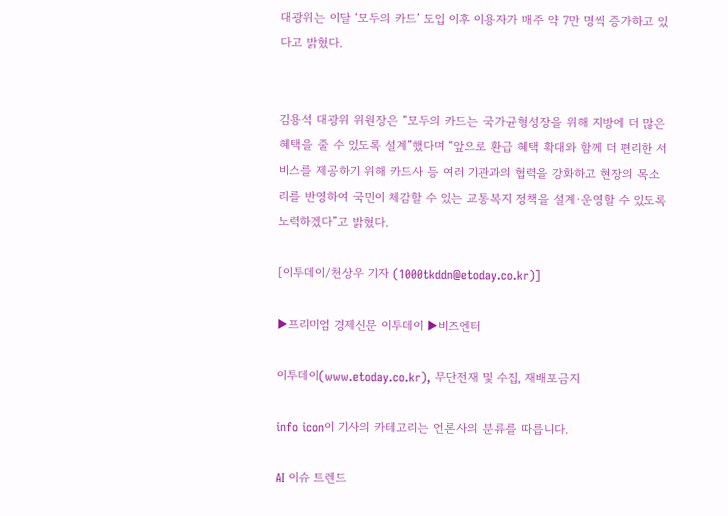대광위는 이달 ‘모두의 카드’ 도입 이후 이용자가 매주 약 7만 명씩 증가하고 있다고 밝혔다.


김용석 대광위 위원장은 “모두의 카드는 국가균형성장을 위해 지방에 더 많은 혜택을 줄 수 있도록 설계”했다며 “앞으로 환급 혜택 확대와 함께 더 편리한 서비스를 제공하기 위해 카드사 등 여러 기관과의 협력을 강화하고 현장의 목소리를 반영하여 국민이 체감할 수 있는 교통복지 정책을 설계·운영할 수 있도록 노력하겠다”고 밝혔다.

[이투데이/천상우 기자 (1000tkddn@etoday.co.kr)]

▶프리미엄 경제신문 이투데이 ▶비즈엔터

이투데이(www.etoday.co.kr), 무단전재 및 수집, 재배포금지

info icon이 기사의 카테고리는 언론사의 분류를 따릅니다.

AI 이슈 트렌드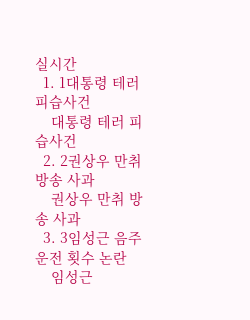실시간
  1. 1대통령 테러 피습사건
    대통령 테러 피습사건
  2. 2권상우 만취 방송 사과
    권상우 만취 방송 사과
  3. 3임성근 음주운전 횟수 논란
    임성근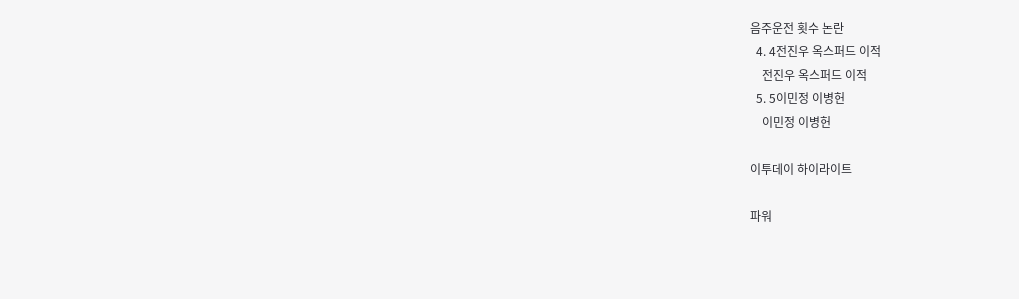음주운전 횟수 논란
  4. 4전진우 옥스퍼드 이적
    전진우 옥스퍼드 이적
  5. 5이민정 이병헌
    이민정 이병헌

이투데이 하이라이트

파워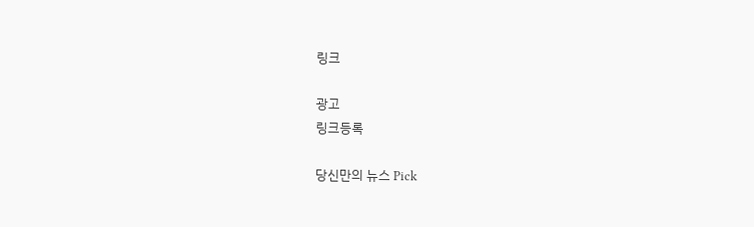링크

광고
링크등록

당신만의 뉴스 Pick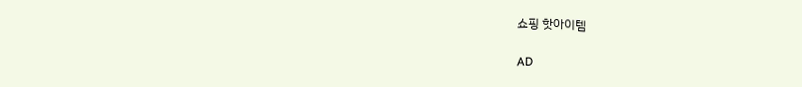쇼핑 핫아이템

AD